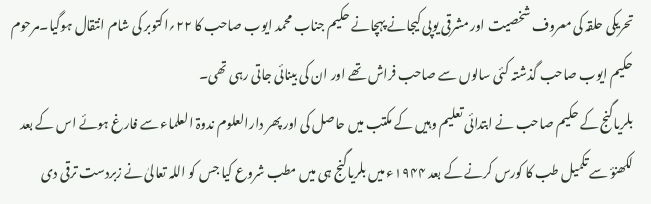تحریکی حلقہ کی معروف شخصیت اور مشرقی یوپی کیجانے پہچانے حکیم جناب محمد ایوب صاحب کا ۲۲؍اکتوبر کی شام انتقال ہوگیا۔مرحوم حکیم ایوب صاحب گذشتہ کئی سالوں سے صاحب فراش تھے اور ان کی بینائی جاتی رہی تھی۔
بلریاگنج کے حکیم صاحب نے ابتدائی تعلیم وہیں کے مکتب میں حاصل کی اور پھر دارالعلوم ندوۃ العلماء سے فارغ ہوئے اس کے بعد لکھنؤ سے تکمیل طب کا کورس کرنے کے بعد ۱۹۴۴ء میں بلریاگنج ہی میں مطب شروع کیا جس کو اللہ تعالیٰ نے زبردست ترقی دی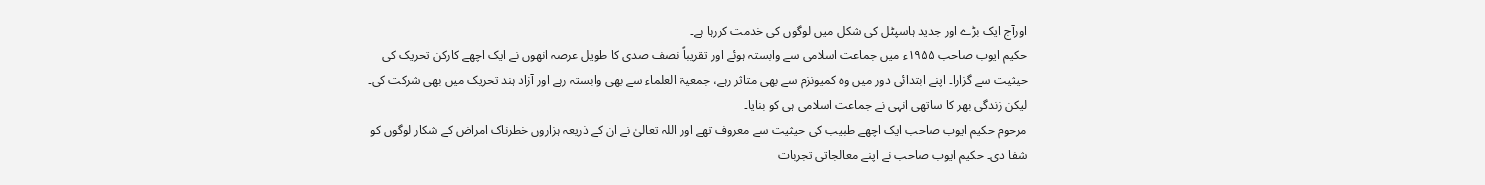اورآج ایک بڑے اور جدید ہاسپٹل کی شکل میں لوگوں کی خدمت کررہا ہے۔
حکیم ایوب صاحب ۱۹۵۵ء میں جماعت اسلامی سے وابستہ ہوئے اور تقریباً نصف صدی کا طویل عرصہ انھوں نے ایک اچھے کارکن تحریک کی حیثیت سے گزارا۔ اپنے ابتدائی دور میں وہ کمیونزم سے بھی متاثر رہے، جمعیۃ العلماء سے بھی وابستہ رہے اور آزاد ہند تحریک میں بھی شرکت کی۔ لیکن زندگی بھر کا ساتھی انہی نے جماعت اسلامی ہی کو بنایا۔
مرحوم حکیم ایوب صاحب ایک اچھے طبیب کی حیثیت سے معروف تھے اور اللہ تعالیٰ نے ان کے ذریعہ ہزاروں خطرناک امراض کے شکار لوگوں کو شفا دی۔ حکیم ایوب صاحب نے اپنے معالجاتی تجربات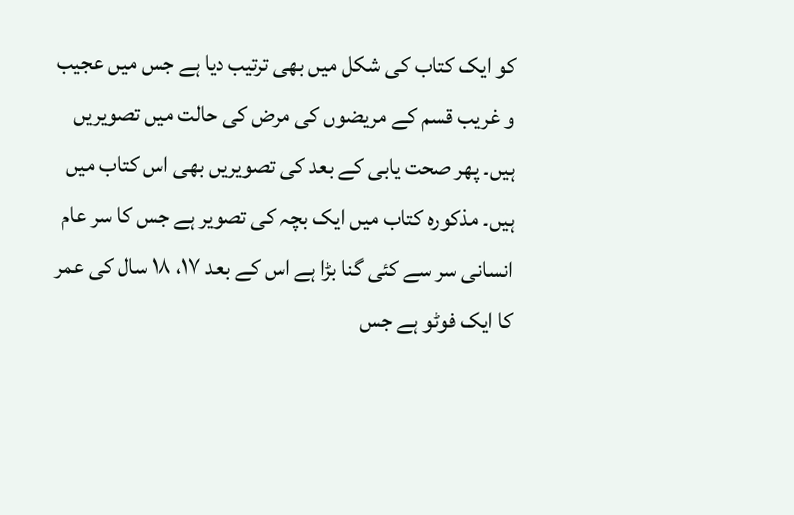کو ایک کتاب کی شکل میں بھی ترتیب دیا ہے جس میں عجیب و غریب قسم کے مریضوں کی مرض کی حالت میں تصویریں ہیں۔ پھر صحت یابی کے بعد کی تصویریں بھی اس کتاب میں ہیں۔ مذکورہ کتاب میں ایک بچہ کی تصویر ہے جس کا سر عام انسانی سر سے کئی گنا بڑا ہے اس کے بعد ۱۷، ۱۸ سال کی عمر کا ایک فوٹو ہے جس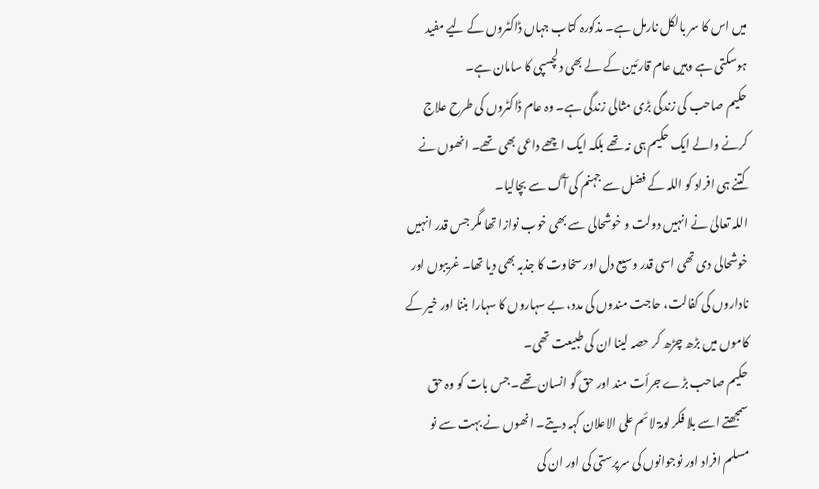میں اس کا سر بالکل نارمل ہے۔ مذکورہ کتاب جہاں ڈاکٹروں کے لیے مفید ہوسکتی ہے وہیں عام قارئین کے لے بھی دلچسپی کا سامان ہے۔
حکیم صاحب کی زندگی بڑی مثالی زندگی ہے۔ وہ عام ڈاکٹروں کی طرح علاج کرنے والے ایک حکیم ہی نہ تھے بلکہ ایک اچھے داعی بھی تھے۔ انھوں نے کتنے ہی افراد کو اللہ کے فضل سے جہنم کی آگ سے بچالیا۔
اللہ تعالیٰ نے انہیں دولت و خوشحالی سے بھی خوب نوازا تھا مگر جس قدر انہیں خوشحالی دی تھی اسی قدر وسیع دل اور سخاوت کا جذبہ بھی دیا تھا۔ غریبوں اور ناداروں کی کفالت، حاجت مندوں کی مدد، بے سہاروں کا سہارا بننا اور خیر کے کاموں میں بڑھ چڑھ کر حصہ لینا ان کی طبیعت تھی۔
حکیم صاحب بڑے جرأت مند اور حق گو انسان تھے۔ جس بات کو وہ حق سمجھتے اسے بلا فکر لومۃ لائم علی الاعلان کہہ دیتے۔ انھوں نے بہت سے نو مسلم افراد اور نوجوانوں کی سرپرستی کی اور ان کی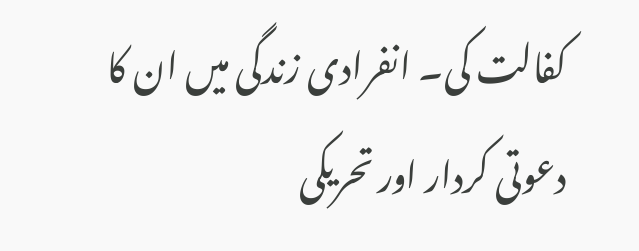کفالت کی۔ انفرادی زندگی میں ان کا دعوتی کردار اور تحریکی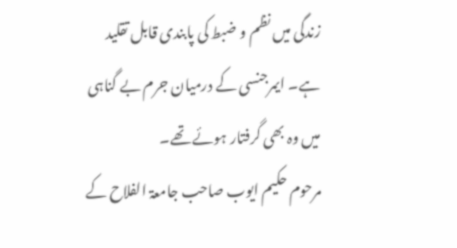زندگی میں نظم و ضبط کی پابندی قابل تقلید ہے۔ ایمرجنسی کے درمیان جرم بے گناہی میں وہ بھی گرفتار ہوئے تھے۔
مرحوم حکیم ایوب صاحب جامعۃ الفلاح کے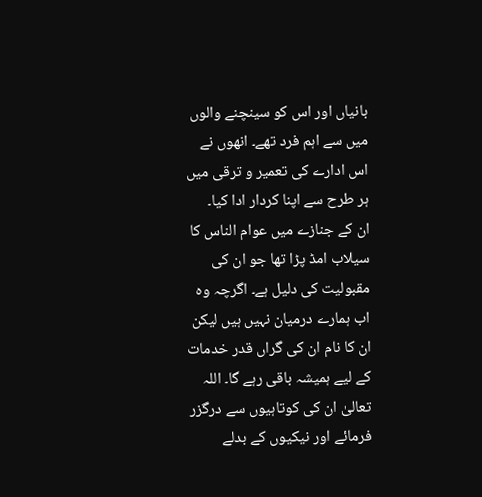بانیاں اور اس کو سینچنے والوں میں سے اہم فرد تھے۔ انھوں نے اس ادارے کی تعمیر و ترقی میں ہر طرح سے اپنا کردار ادا کیا۔
ان کے جنازے میں عوام الناس کا سیلاب امڈ پڑا تھا جو ان کی مقبولیت کی دلیل ہے۔ اگرچہ وہ اب ہمارے درمیان نہیں ہیں لیکن ان کا نام ان کی گراں قدر خدمات کے لیے ہمیشہ باقی رہے گا۔ اللہ تعالیٰ ان کی کوتاہیوں سے درگزر فرمائے اور نیکیوں کے بدلے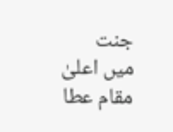جنت میں اعلیٰ مقام عطا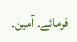فرمائے۔ آمین۔